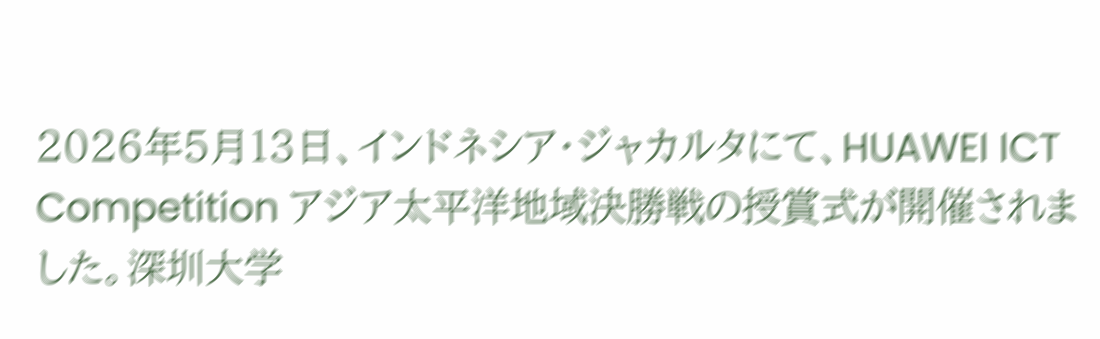2026年5月13日、インドネシア・ジャカルタにて、HUAWEI ICT Competition アジア太平洋地域決勝戦の授賞式が開催されました。深圳大学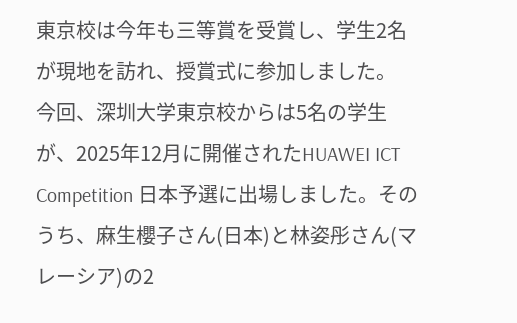東京校は今年も三等賞を受賞し、学生2名が現地を訪れ、授賞式に参加しました。
今回、深圳大学東京校からは5名の学生が、2025年12月に開催されたHUAWEI ICT Competition 日本予選に出場しました。そのうち、麻生櫻子さん(日本)と林姿彤さん(マレーシア)の2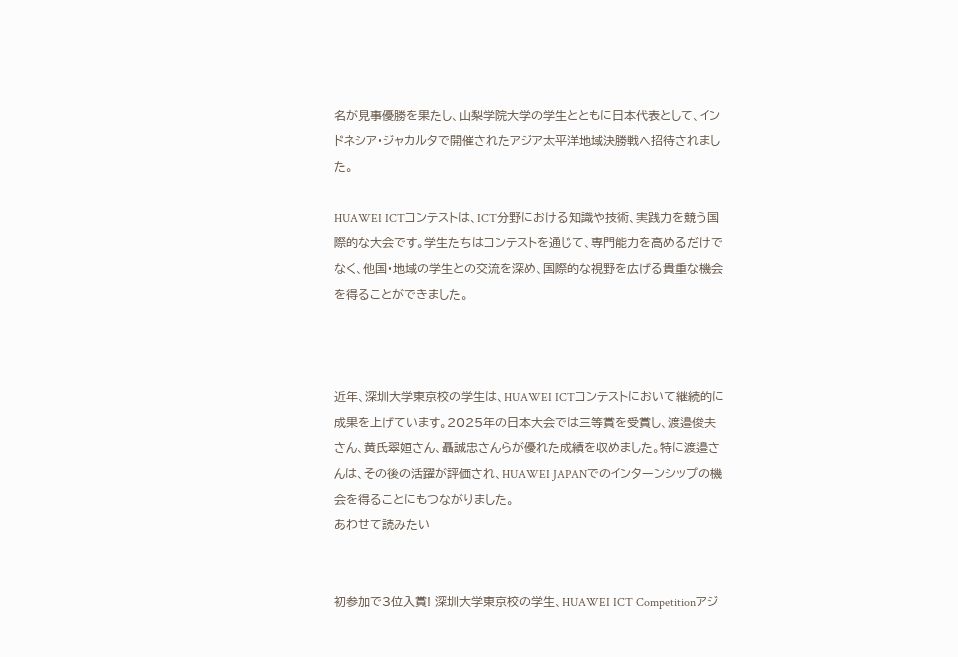名が見事優勝を果たし、山梨学院大学の学生とともに日本代表として、インドネシア・ジャカルタで開催されたアジア太平洋地域決勝戦へ招待されました。

HUAWEI ICTコンテストは、ICT分野における知識や技術、実践力を競う国際的な大会です。学生たちはコンテストを通じて、専門能力を高めるだけでなく、他国・地域の学生との交流を深め、国際的な視野を広げる貴重な機会を得ることができました。



近年、深圳大学東京校の学生は、HUAWEI ICTコンテストにおいて継続的に成果を上げています。2025年の日本大会では三等賞を受賞し、渡邉俊夫さん、黄氏翠姮さん、聶誠忠さんらが優れた成績を収めました。特に渡邉さんは、その後の活躍が評価され、HUAWEI JAPANでのインターンシップの機会を得ることにもつながりました。
あわせて読みたい


初参加で3位入賞! 深圳大学東京校の学生、HUAWEI ICT Competitionアジ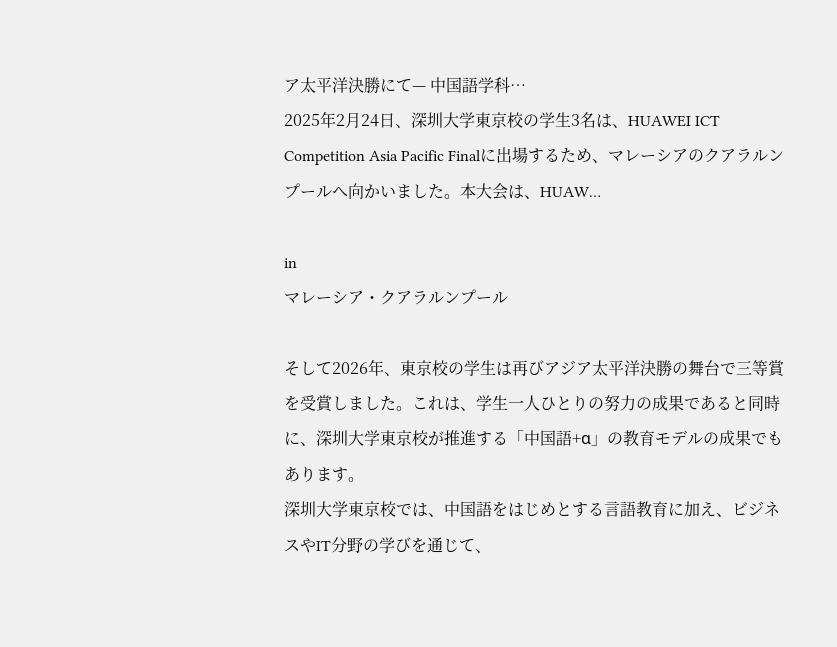ア太平洋決勝にて— 中国語学科…
2025年2月24日、深圳大学東京校の学生3名は、HUAWEI ICT Competition Asia Pacific Finalに出場するため、マレーシアのクアラルンプールへ向かいました。本大会は、HUAW…

in
マレーシア・クアラルンプール

そして2026年、東京校の学生は再びアジア太平洋決勝の舞台で三等賞を受賞しました。これは、学生一人ひとりの努力の成果であると同時に、深圳大学東京校が推進する「中国語+α」の教育モデルの成果でもあります。
深圳大学東京校では、中国語をはじめとする言語教育に加え、ビジネスやIT分野の学びを通じて、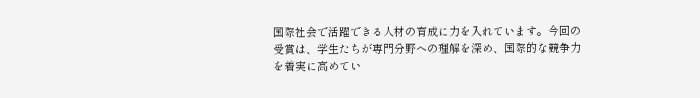国際社会で活躍できる人材の育成に力を入れています。今回の受賞は、学生たちが専門分野への理解を深め、国際的な競争力を着実に高めてい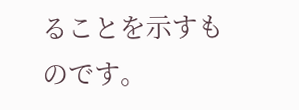ることを示すものです。